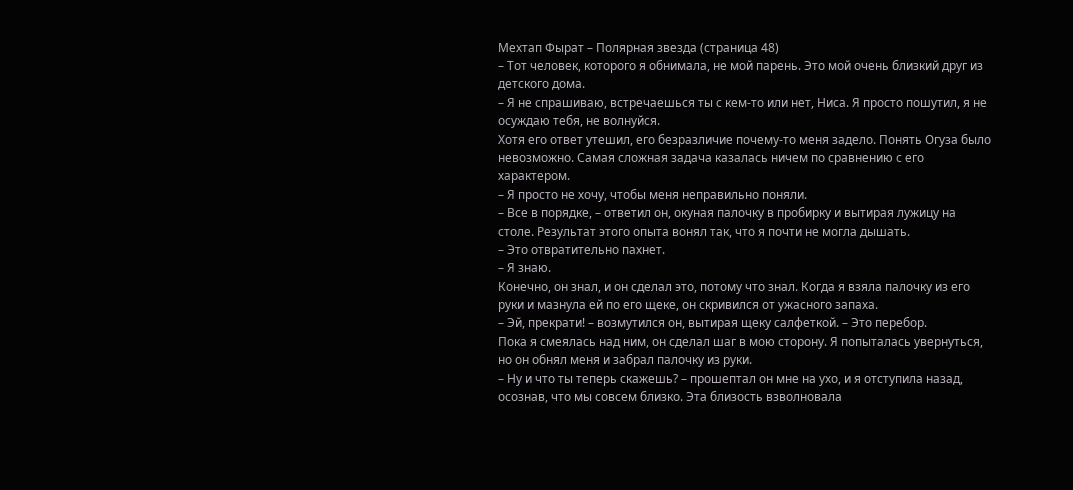Мехтап Фырат – Полярная звезда (страница 48)
– Тот человек, которого я обнимала, не мой парень. Это мой очень близкий друг из детского дома.
– Я не спрашиваю, встречаешься ты с кем-то или нет, Ниса. Я просто пошутил, я не осуждаю тебя, не волнуйся.
Хотя его ответ утешил, его безразличие почему-то меня задело. Понять Огуза было невозможно. Самая сложная задача казалась ничем по сравнению с его характером.
– Я просто не хочу, чтобы меня неправильно поняли.
– Все в порядке, – ответил он, окуная палочку в пробирку и вытирая лужицу на столе. Результат этого опыта вонял так, что я почти не могла дышать.
– Это отвратительно пахнет.
– Я знаю.
Конечно, он знал, и он сделал это, потому что знал. Когда я взяла палочку из его руки и мазнула ей по его щеке, он скривился от ужасного запаха.
– Эй, прекрати! – возмутился он, вытирая щеку салфеткой. – Это перебор.
Пока я смеялась над ним, он сделал шаг в мою сторону. Я попыталась увернуться, но он обнял меня и забрал палочку из руки.
– Ну и что ты теперь скажешь? – прошептал он мне на ухо, и я отступила назад, осознав, что мы совсем близко. Эта близость взволновала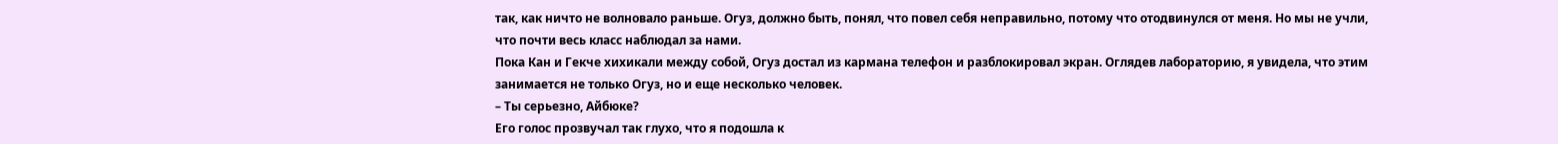так, как ничто не волновало раньше. Огуз, должно быть, понял, что повел себя неправильно, потому что отодвинулся от меня. Но мы не учли, что почти весь класс наблюдал за нами.
Пока Кан и Гекче хихикали между собой, Огуз достал из кармана телефон и разблокировал экран. Оглядев лабораторию, я увидела, что этим занимается не только Огуз, но и еще несколько человек.
– Ты серьезно, Айбюке?
Его голос прозвучал так глухо, что я подошла к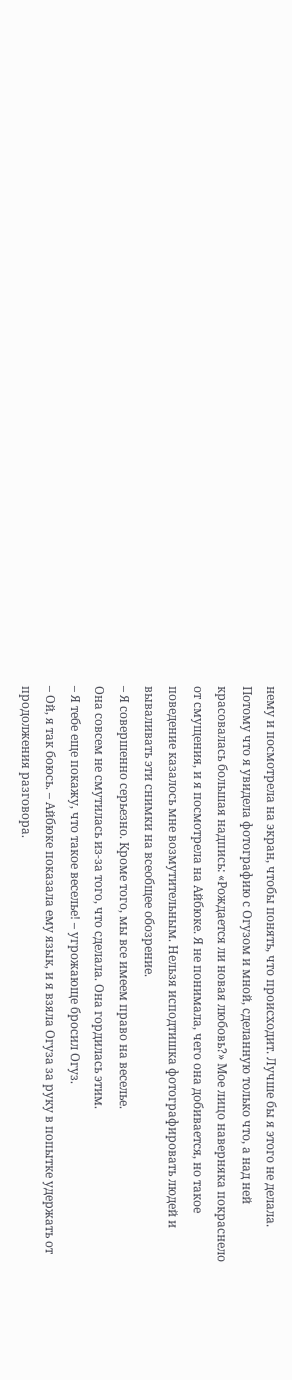нему и посмотрела на экран, чтобы понять, что происходит. Лучше бы я этого не делала. Потому что я увидела фотографию с Огузом и мной, сделанную только что, а над ней красовалась большая надпись: «Рождается ли новая любовь?» Мое лицо наверняка покраснело от смущения, и я посмотрела на Айбюке. Я не понимала, чего она добивается, но такое поведение казалось мне возмутительным. Нельзя исподтишка фотографировать людей и вываливать эти снимки на всеобщее обозрение.
– Я совершенно серьезно. Кроме того, мы все имеем право на веселье.
Она совсем не смутилась из-за того, что сделала. Она гордилась этим.
– Я тебе еще покажу, что такое веселье! – угрожающе бросил Огуз.
– Ой, я так боюсь. – Айбюке показала ему язык, и я взяла Огуза за руку в попытке удержать от продолжения разговора.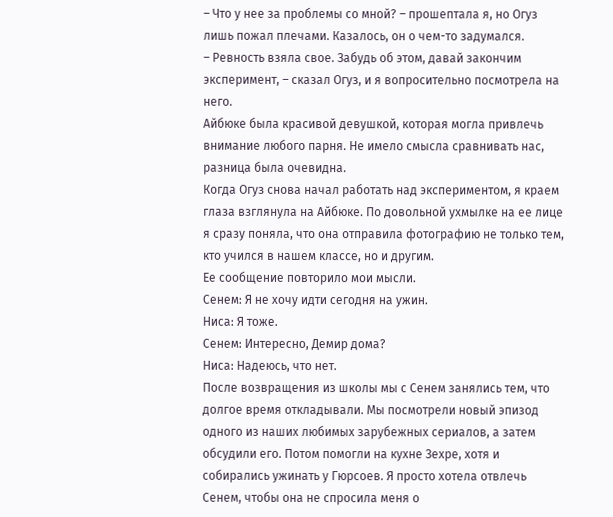– Что у нее за проблемы со мной? – прошептала я, но Огуз лишь пожал плечами. Казалось, он о чем-то задумался.
– Ревность взяла свое. Забудь об этом, давай закончим эксперимент, – сказал Огуз, и я вопросительно посмотрела на него.
Айбюке была красивой девушкой, которая могла привлечь внимание любого парня. Не имело смысла сравнивать нас, разница была очевидна.
Когда Огуз снова начал работать над экспериментом, я краем глаза взглянула на Айбюке. По довольной ухмылке на ее лице я сразу поняла, что она отправила фотографию не только тем, кто учился в нашем классе, но и другим.
Ее сообщение повторило мои мысли.
Сенем: Я не хочу идти сегодня на ужин.
Ниса: Я тоже.
Сенем: Интересно, Демир дома?
Ниса: Надеюсь, что нет.
После возвращения из школы мы с Сенем занялись тем, что долгое время откладывали. Мы посмотрели новый эпизод одного из наших любимых зарубежных сериалов, а затем обсудили его. Потом помогли на кухне Зехре, хотя и собирались ужинать у Гюрсоев. Я просто хотела отвлечь Сенем, чтобы она не спросила меня о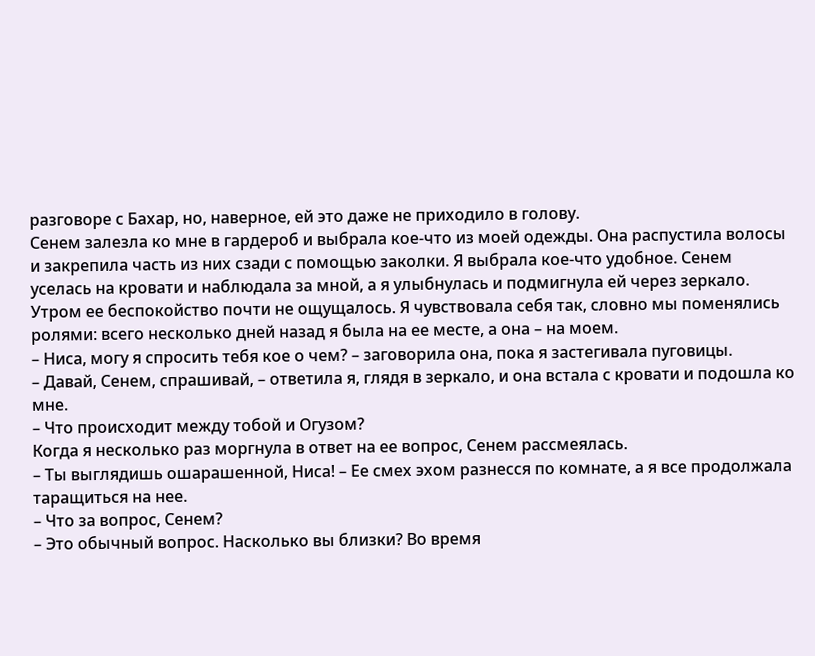разговоре с Бахар, но, наверное, ей это даже не приходило в голову.
Сенем залезла ко мне в гардероб и выбрала кое-что из моей одежды. Она распустила волосы и закрепила часть из них сзади с помощью заколки. Я выбрала кое-что удобное. Сенем уселась на кровати и наблюдала за мной, а я улыбнулась и подмигнула ей через зеркало. Утром ее беспокойство почти не ощущалось. Я чувствовала себя так, словно мы поменялись ролями: всего несколько дней назад я была на ее месте, а она – на моем.
– Ниса, могу я спросить тебя кое о чем? – заговорила она, пока я застегивала пуговицы.
– Давай, Сенем, спрашивай, – ответила я, глядя в зеркало, и она встала с кровати и подошла ко мне.
– Что происходит между тобой и Огузом?
Когда я несколько раз моргнула в ответ на ее вопрос, Сенем рассмеялась.
– Ты выглядишь ошарашенной, Ниса! – Ее смех эхом разнесся по комнате, а я все продолжала таращиться на нее.
– Что за вопрос, Сенем?
– Это обычный вопрос. Насколько вы близки? Во время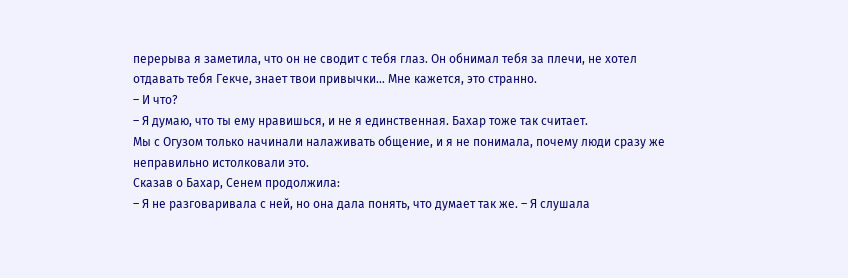перерыва я заметила, что он не сводит с тебя глаз. Он обнимал тебя за плечи, не хотел отдавать тебя Гекче, знает твои привычки… Мне кажется, это странно.
– И что?
– Я думаю, что ты ему нравишься, и не я единственная. Бахар тоже так считает.
Мы с Огузом только начинали налаживать общение, и я не понимала, почему люди сразу же неправильно истолковали это.
Сказав о Бахар, Сенем продолжила:
– Я не разговаривала с ней, но она дала понять, что думает так же. – Я слушала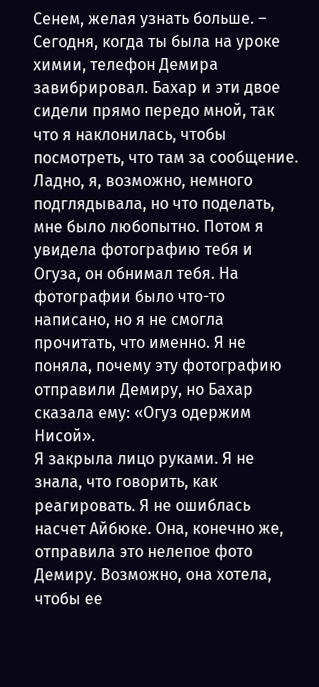Сенем, желая узнать больше. – Сегодня, когда ты была на уроке химии, телефон Демира завибрировал. Бахар и эти двое сидели прямо передо мной, так что я наклонилась, чтобы посмотреть, что там за сообщение. Ладно, я, возможно, немного подглядывала, но что поделать, мне было любопытно. Потом я увидела фотографию тебя и Огуза, он обнимал тебя. На фотографии было что-то написано, но я не смогла прочитать, что именно. Я не поняла, почему эту фотографию отправили Демиру, но Бахар сказала ему: «Огуз одержим Нисой».
Я закрыла лицо руками. Я не знала, что говорить, как реагировать. Я не ошиблась насчет Айбюке. Она, конечно же, отправила это нелепое фото Демиру. Возможно, она хотела, чтобы ее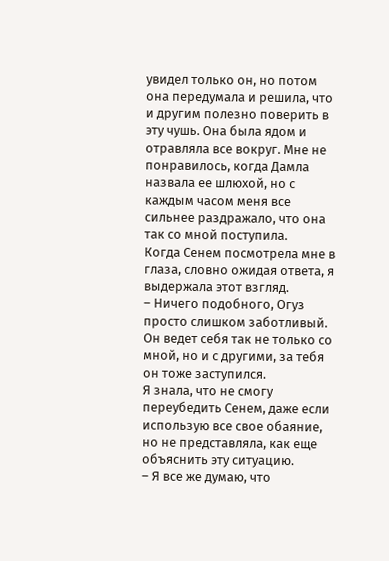увидел только он, но потом она передумала и решила, что и другим полезно поверить в эту чушь. Она была ядом и отравляла все вокруг. Мне не понравилось, когда Дамла назвала ее шлюхой, но с каждым часом меня все сильнее раздражало, что она так со мной поступила.
Когда Сенем посмотрела мне в глаза, словно ожидая ответа, я выдержала этот взгляд.
– Ничего подобного, Огуз просто слишком заботливый. Он ведет себя так не только со мной, но и с другими, за тебя он тоже заступился.
Я знала, что не смогу переубедить Сенем, даже если использую все свое обаяние, но не представляла, как еще объяснить эту ситуацию.
– Я все же думаю, что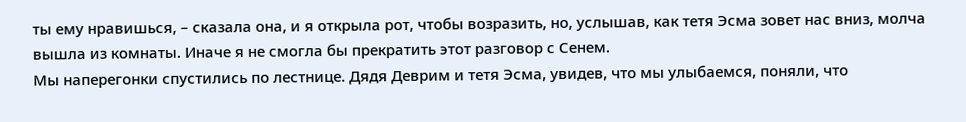ты ему нравишься, – сказала она, и я открыла рот, чтобы возразить, но, услышав, как тетя Эсма зовет нас вниз, молча вышла из комнаты. Иначе я не смогла бы прекратить этот разговор с Сенем.
Мы наперегонки спустились по лестнице. Дядя Деврим и тетя Эсма, увидев, что мы улыбаемся, поняли, что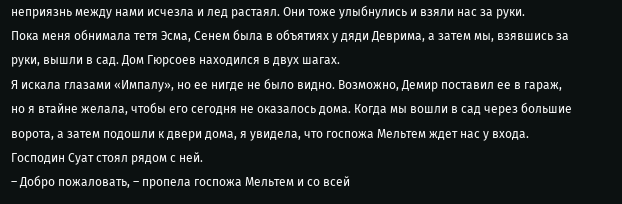неприязнь между нами исчезла и лед растаял. Они тоже улыбнулись и взяли нас за руки.
Пока меня обнимала тетя Эсма, Сенем была в объятиях у дяди Деврима, а затем мы, взявшись за руки, вышли в сад. Дом Гюрсоев находился в двух шагах.
Я искала глазами «Импалу», но ее нигде не было видно. Возможно, Демир поставил ее в гараж, но я втайне желала, чтобы его сегодня не оказалось дома. Когда мы вошли в сад через большие ворота, а затем подошли к двери дома, я увидела, что госпожа Мельтем ждет нас у входа. Господин Суат стоял рядом с ней.
– Добро пожаловать, – пропела госпожа Мельтем и со всей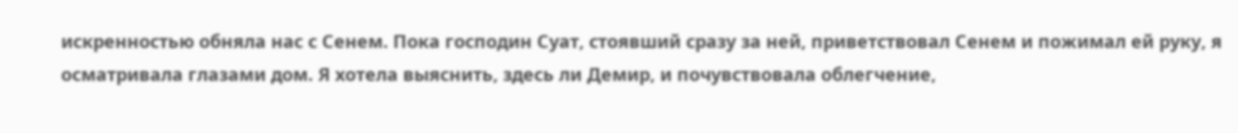искренностью обняла нас с Сенем. Пока господин Суат, стоявший сразу за ней, приветствовал Сенем и пожимал ей руку, я осматривала глазами дом. Я хотела выяснить, здесь ли Демир, и почувствовала облегчение,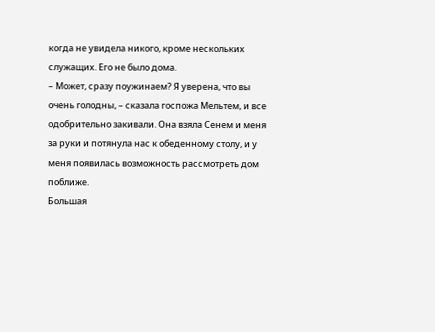когда не увидела никого, кроме нескольких служащих. Его не было дома.
– Может, сразу поужинаем? Я уверена, что вы очень голодны, – сказала госпожа Мельтем, и все одобрительно закивали. Она взяла Сенем и меня за руки и потянула нас к обеденному столу, и у меня появилась возможность рассмотреть дом поближе.
Большая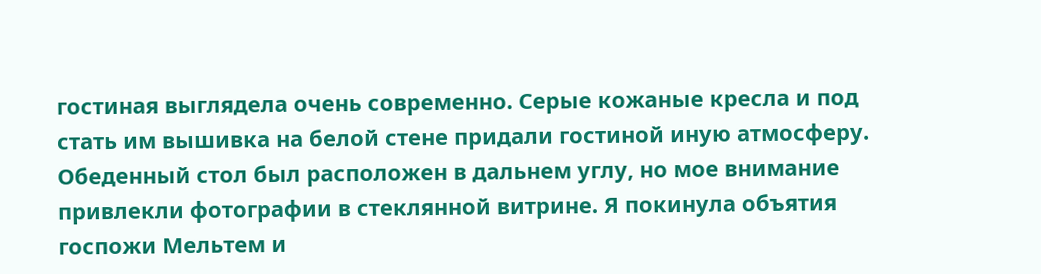гостиная выглядела очень современно. Серые кожаные кресла и под стать им вышивка на белой стене придали гостиной иную атмосферу. Обеденный стол был расположен в дальнем углу, но мое внимание привлекли фотографии в стеклянной витрине. Я покинула объятия госпожи Мельтем и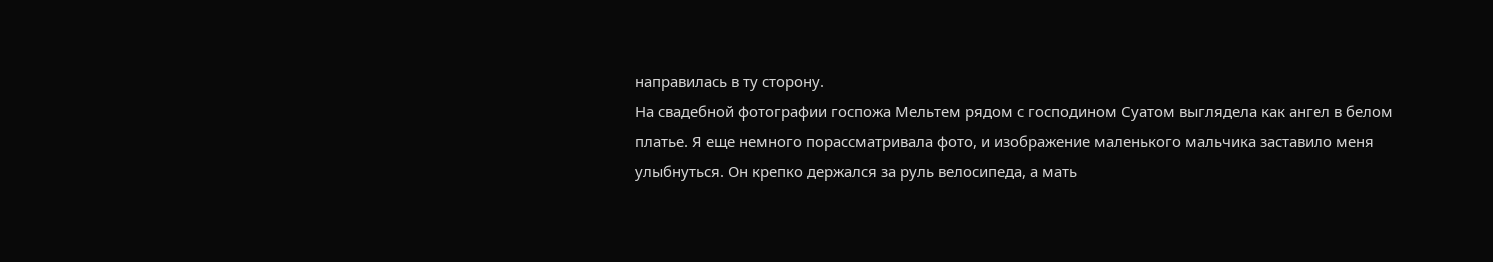направилась в ту сторону.
На свадебной фотографии госпожа Мельтем рядом с господином Суатом выглядела как ангел в белом платье. Я еще немного порассматривала фото, и изображение маленького мальчика заставило меня улыбнуться. Он крепко держался за руль велосипеда, а мать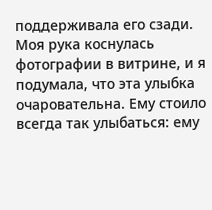поддерживала его сзади. Моя рука коснулась фотографии в витрине, и я подумала, что эта улыбка очаровательна. Ему стоило всегда так улыбаться: ему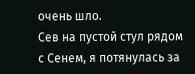очень шло.
Сев на пустой стул рядом с Сенем, я потянулась за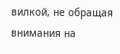вилкой, не обращая внимания на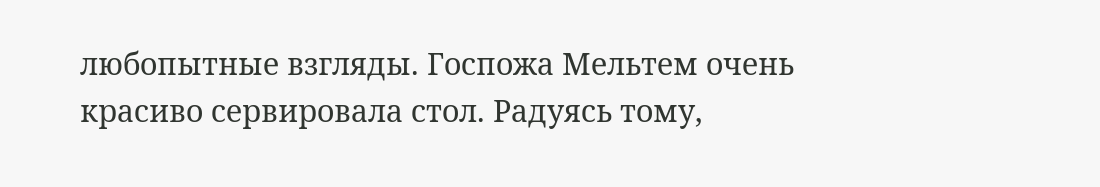любопытные взгляды. Госпожа Мельтем очень красиво сервировала стол. Радуясь тому,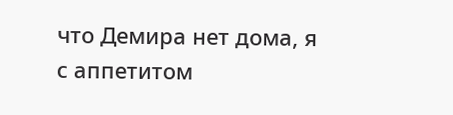что Демира нет дома, я с аппетитом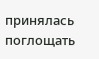принялась поглощать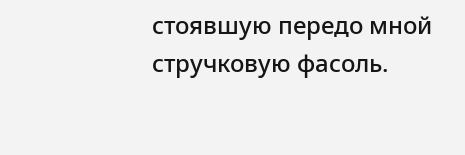стоявшую передо мной стручковую фасоль.